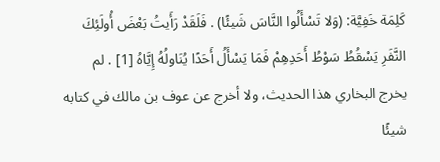كَلِمَة خَفِيَّة: (وَلا تَسْأَلُوا النَّاسَ شَيئًا) . فَلَقَدْ رَأَيتُ بَعْضَ أُولَئِكَ النَّفَرِ يَسْقُطُ سَوْطُ أَحَدِهِمْ فَمَا يَسْأَلُ أَحَدًا يُنَاولُهُ إِيَّاهُ [1] . لم يخرج البخاري هذا الحديث، ولا أخرج عن عوف بن مالك في كتابه شيئًا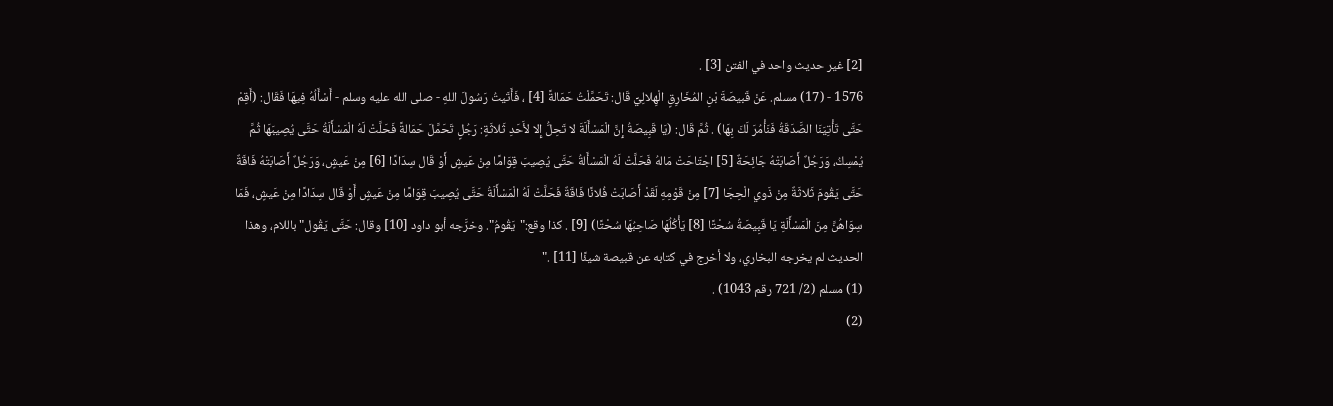[2] غير حديث واحد في الفتن [3] .
1576 - (17) مسلم. عَنْ قَبيصَةَ بْنِ المُخَارِقٍ الْهِلالِيِّ قَال: تَحَمَّلْتُ حَمَالةً [4] ، فَأَتَيتُ رَسُولَ اللهِ - صلى الله عليه وسلم - أَسْأَلُهُ فِيهَا فَقَال: (أَقِمْ حَتَّى تَأْتِيَنَا الصَّدَقَةُ فَنَأْمُرَ لَكَ بِهَا) . ثُمَّ قَال: (يَا قَبِيصَةُ إِنَّ الْمَسْأَلَةَ لا تَحِلُّ إِلا لأَحَدِ ثَلاثَةٍ: رَجُلٍ تَحَمَّلَ حَمَالةً فَحَلَّتْ لَهُ الْمَسْأَلَةُ حَتَّى يُصِيبَهَا ثُمَّ يُمْسِكُ، وَرَجُلٌ أَصَابَتْهُ جَائِحَةٌ [5] اجْتَاحَتْ مَالهُ فَحَلَّتْ لَهُ الْمَسْأَلةُ حَتَّى يُصِيبَ قِوَامًا مِنْ عَيشٍ أَوْ قَال سِدَادًا [6] مِنْ عَيشٍ، وَرَجُلٌ أَصَابَتْهُ فَاقَةٌ حَتَّى يَقُومَ ثَلاثَةٌ مِنْ ذَوي الْحِجَا [7] مِنْ قَوْمِهِ لَقَدْ أَصَابَتْ فُلانًا فَاقَةٌ فَحَلَّتْ لَهُ الْمَسْأَلَةُ حَتَّى يُصِيبَ قِوَامًا مِنْ عَيشٍ أَوْ قَال سِدَادًا مِنْ عَيشٍ، فَمَا سِوَاهُنَّ مِنَ الْمَسْأَلَةِ يَا قَبِيصَةُ سُحْتًا [8] يَأْكُلُهَا صَاحِبُهَا سُحْتًا) [9] . كذا وقع:"يَقُومُ". وخرَّجه أبو داود [10] وقال: حَتَّى يَقُول"باللام، وهذا الحديث لم يخرجه البخاري، ولا أخرج في كتابه عن قبيصة شيئًا [11] ."
(1) مسلم (2/ 721 رقم 1043) .
(2)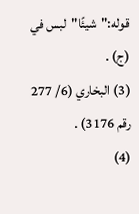قوله:"شيئًا"لبس في (ج) .
(3) البخاري (6/ 277 رقم 3176) .
(4)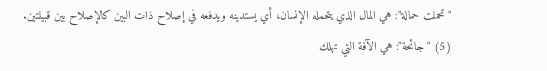"تحملت حمالة": هي المال الذي يتحمله الإنسان، أي يستدينه ويدفعه في إصلاح ذات البين كالإصلاح بين قبيلتين.
(5) "جائحة": هي الآفة التي تهلك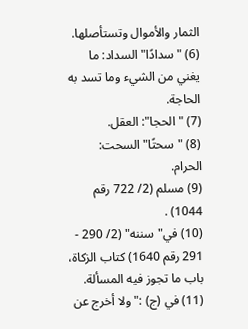الثمار والأموال وتستأصلها.
(6) "سدادًا"السداد: ما يغني من الشيء وما تسد به الحاجة.
(7) "الحجا": العقل.
(8) "سحتًا"السحت: الحرام.
(9) مسلم (2/ 722 رقم 1044) .
(10) في"سننه" (2/ 290 - 291 رقم 1640) كتاب الزكاة، باب ما تجوز فيه المسألة.
(11) في (ج) :"ولا أخرج عن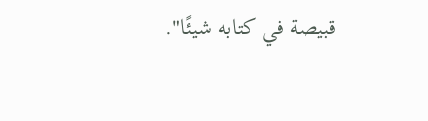قبيصة في كتابه شيئًا".